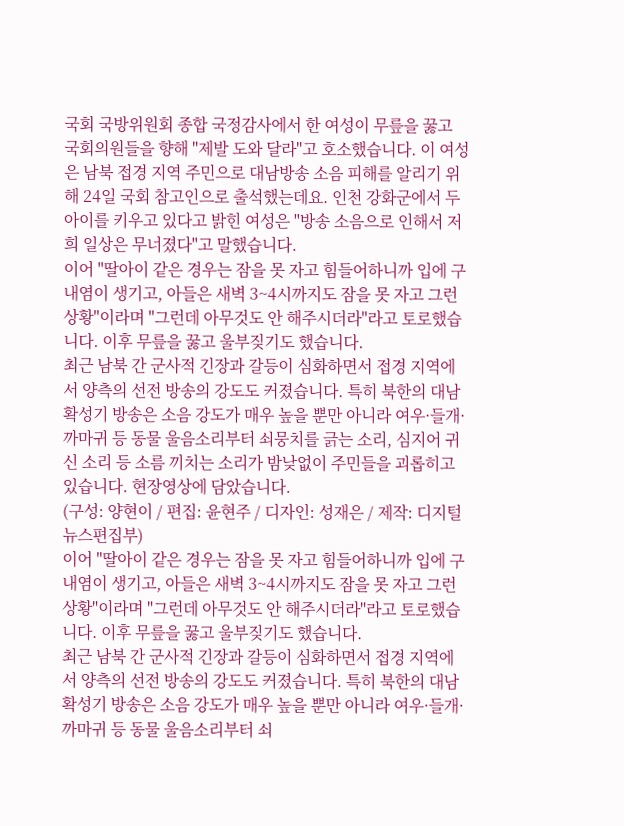국회 국방위원회 종합 국정감사에서 한 여성이 무릎을 꿇고 국회의원들을 향해 "제발 도와 달라"고 호소했습니다. 이 여성은 남북 접경 지역 주민으로 대남방송 소음 피해를 알리기 위해 24일 국회 참고인으로 출석했는데요. 인천 강화군에서 두 아이를 키우고 있다고 밝힌 여성은 "방송 소음으로 인해서 저희 일상은 무너졌다"고 말했습니다.
이어 "딸아이 같은 경우는 잠을 못 자고 힘들어하니까 입에 구내염이 생기고, 아들은 새벽 3~4시까지도 잠을 못 자고 그런 상황"이라며 "그런데 아무것도 안 해주시더라"라고 토로했습니다. 이후 무릎을 꿇고 울부짖기도 했습니다.
최근 남북 간 군사적 긴장과 갈등이 심화하면서 접경 지역에서 양측의 선전 방송의 강도도 커졌습니다. 특히 북한의 대남 확성기 방송은 소음 강도가 매우 높을 뿐만 아니라 여우·들개·까마귀 등 동물 울음소리부터 쇠뭉치를 긁는 소리, 심지어 귀신 소리 등 소름 끼치는 소리가 밤낮없이 주민들을 괴롭히고 있습니다. 현장영상에 담았습니다.
(구성: 양현이 / 편집: 윤현주 / 디자인: 성재은 / 제작: 디지털뉴스편집부)
이어 "딸아이 같은 경우는 잠을 못 자고 힘들어하니까 입에 구내염이 생기고, 아들은 새벽 3~4시까지도 잠을 못 자고 그런 상황"이라며 "그런데 아무것도 안 해주시더라"라고 토로했습니다. 이후 무릎을 꿇고 울부짖기도 했습니다.
최근 남북 간 군사적 긴장과 갈등이 심화하면서 접경 지역에서 양측의 선전 방송의 강도도 커졌습니다. 특히 북한의 대남 확성기 방송은 소음 강도가 매우 높을 뿐만 아니라 여우·들개·까마귀 등 동물 울음소리부터 쇠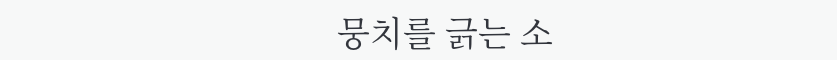뭉치를 긁는 소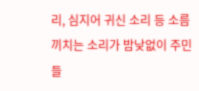리, 심지어 귀신 소리 등 소름 끼치는 소리가 밤낮없이 주민들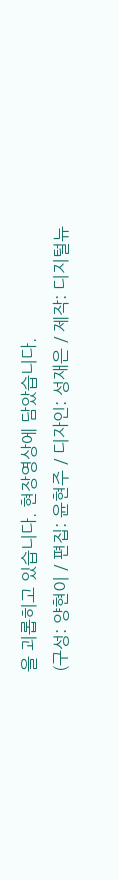을 괴롭히고 있습니다. 현장영상에 담았습니다.
(구성: 양현이 / 편집: 윤현주 / 디자인: 성재은 / 제작: 디지털뉴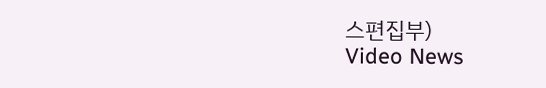스편집부)
Video News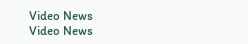Video News
Video News